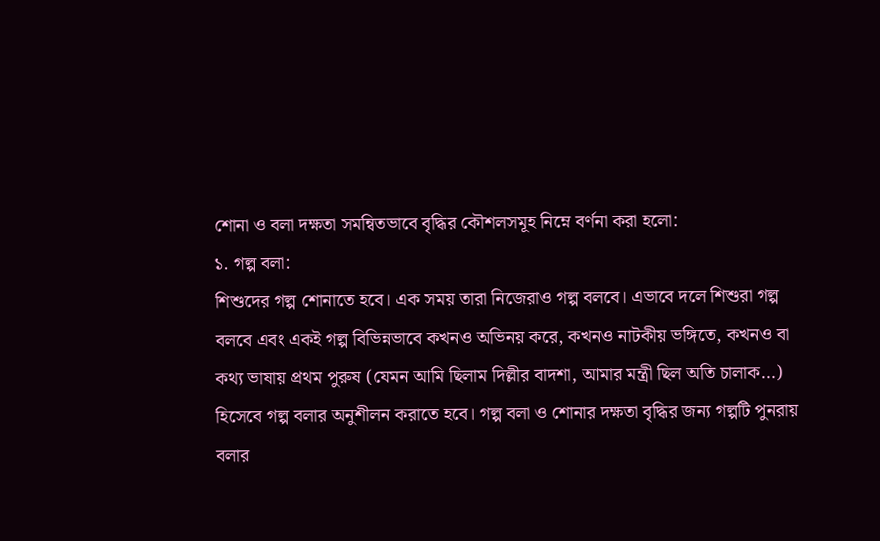শোনা ও বলা দক্ষতা সমন্বিতভাবে বৃদ্ধির কৌশলসমূহ নিম্নে বর্ণনা করা হলো:
১. গল্প বলা:
শিশুদের গল্প শোনাতে হবে। এক সময় তারা নিজেরাও গল্প বলবে। এভাবে দলে শিশুরা গল্প বলবে এবং একই গল্প বিভিন্নভাবে কখনও অভিনয় করে, কখনও নাটকীয় ভঙ্গিতে, কখনও বা কথ্য ভাষায় প্রথম পুরুষ (যেমন আমি ছিলাম দিল্লীর বাদশা, আমার মন্ত্রী ছিল অতি চালাক…) হিসেবে গল্প বলার অনুশীলন করাতে হবে। গল্প বলা ও শোনার দক্ষতা বৃদ্ধির জন্য গল্পটি পুনরায় বলার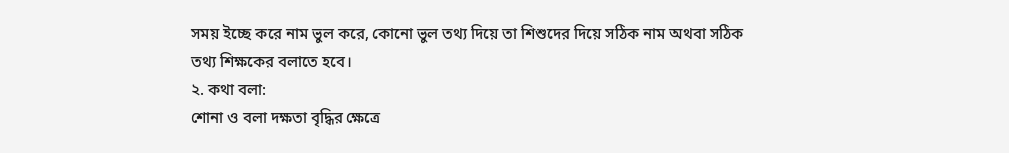সময় ইচ্ছে করে নাম ভুল করে, কোনো ভুল তথ্য দিয়ে তা শিশুদের দিয়ে সঠিক নাম অথবা সঠিক তথ্য শিক্ষকের বলাতে হবে।
২. কথা বলা:
শোনা ও বলা দক্ষতা বৃদ্ধির ক্ষেত্রে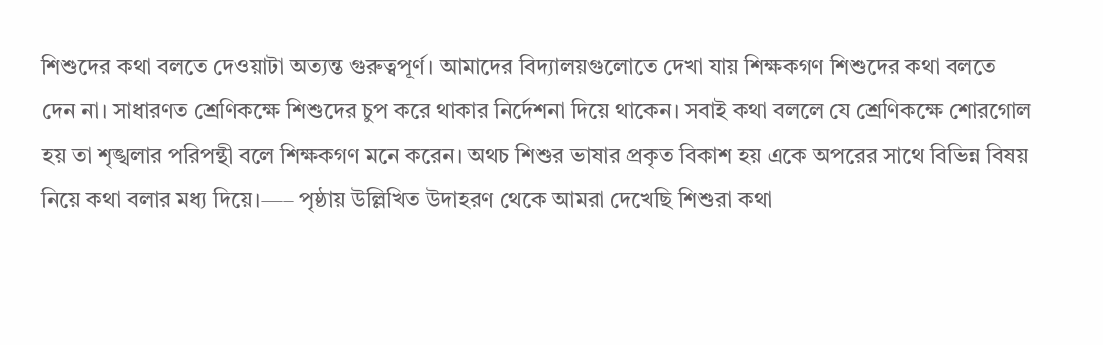শিশুদের কথা বলতে দেওয়াটা অত্যন্ত গুরুত্বপূর্ণ। আমাদের বিদ্যালয়গুলোতে দেখা যায় শিক্ষকগণ শিশুদের কথা বলতে দেন না। সাধারণত শ্রেণিকক্ষে শিশুদের চুপ করে থাকার নির্দেশনা দিয়ে থাকেন। সবাই কথা বললে যে শ্রেণিকক্ষে শোরগোল হয় তা শৃঙ্খলার পরিপন্থী বলে শিক্ষকগণ মনে করেন। অথচ শিশুর ভাষার প্রকৃত বিকাশ হয় একে অপরের সাথে বিভিন্ন বিষয় নিয়ে কথা বলার মধ্য দিয়ে।—– পৃষ্ঠায় উল্লিখিত উদাহরণ থেকে আমরা দেখেছি শিশুরা কথা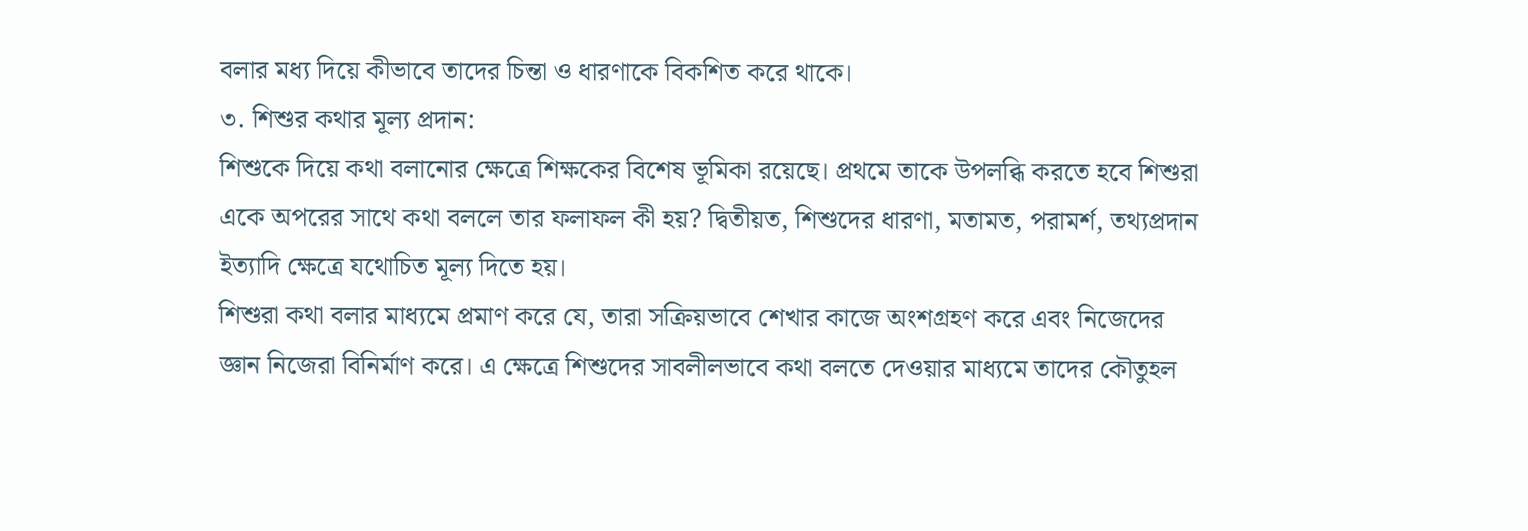বলার মধ্য দিয়ে কীভাবে তাদের চিন্তা ও ধারণাকে বিকশিত করে থাকে।
৩. শিশুর কথার মূল্য প্রদান:
শিশুকে দিয়ে কথা বলানোর ক্ষেত্রে শিক্ষকের বিশেষ ভূমিকা রয়েছে। প্রথমে তাকে উপলব্ধি করতে হবে শিশুরা একে অপরের সাথে কথা বললে তার ফলাফল কী হয়? দ্বিতীয়ত, শিশুদের ধারণা, মতামত, পরামর্শ, তথ্যপ্রদান ইত্যাদি ক্ষেত্রে যথোচিত মূল্য দিতে হয়।
শিশুরা কথা বলার মাধ্যমে প্রমাণ করে যে, তারা সক্রিয়ভাবে শেখার কাজে অংশগ্রহণ করে এবং নিজেদের জ্ঞান নিজেরা বিনির্মাণ করে। এ ক্ষেত্রে শিশুদের সাবলীলভাবে কথা বলতে দেওয়ার মাধ্যমে তাদের কৌতুহল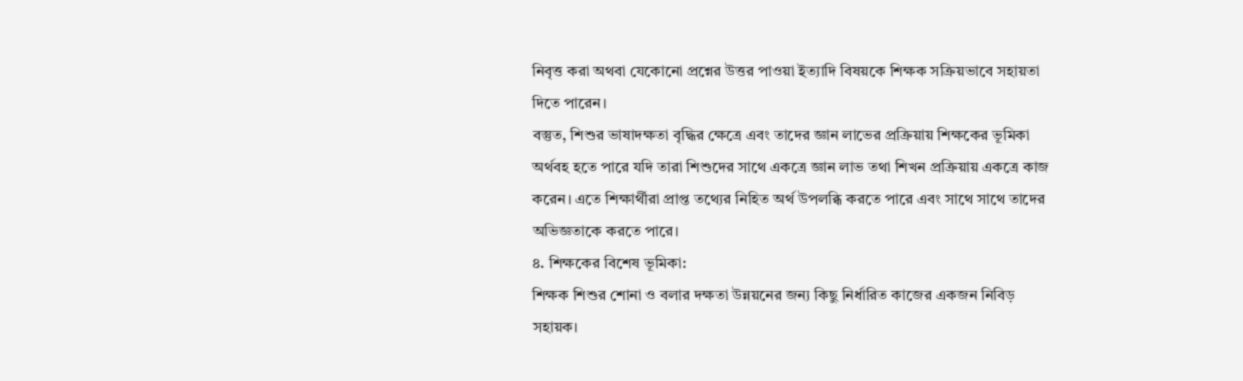নিবৃত্ত করা অথবা যেকোনো প্রশ্নের উত্তর পাওয়া ইত্যাদি বিষয়কে শিক্ষক সক্রিয়ভাবে সহায়তা দিতে পারেন।
বস্তুত, শিশুর ভাষাদক্ষতা বৃদ্ধির ক্ষেত্রে এবং তাদের জ্ঞান লাভের প্রক্রিয়ায় শিক্ষকের ভূমিকা অর্থবহ হতে পারে যদি তারা শিশুদের সাথে একত্রে জ্ঞান লাভ তথা শিখন প্রক্রিয়ায় একত্রে কাজ করেন। এতে শিক্ষার্থীরা প্রাপ্ত তথ্যের নিহিত অর্থ উপলব্ধি করতে পারে এবং সাথে সাথে তাদের অভিজ্ঞতাকে করতে পারে।
৪. শিক্ষকের বিশেষ ভূমিকা:
শিক্ষক শিশুর শোনা ও বলার দক্ষতা উন্নয়নের জন্য কিছু নির্ধারিত কাজের একজন নিবিড় সহায়ক।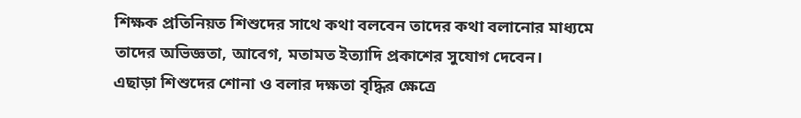শিক্ষক প্রতিনিয়ত শিশুদের সাথে কথা বলবেন তাদের কথা বলানোর মাধ্যমে তাদের অভিজ্ঞতা, আবেগ, মতামত ইত্যাদি প্রকাশের সুযোগ দেবেন।
এছাড়া শিশুদের শোনা ও বলার দক্ষতা বৃদ্ধির ক্ষেত্রে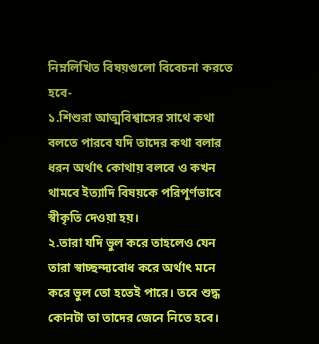নিম্নলিখিত বিষয়গুলো বিবেচনা করতে হবে-
১.শিশুরা আত্মবিশ্বাসের সাথে কথা বলতে পারবে যদি তাদের কথা বলার ধরন অর্থাৎ কোথায় বলবে ও কখন থামবে ইত্যাদি বিষয়কে পরিপূর্ণভাবে স্বীকৃতি দেওয়া হয়।
২.তারা যদি ভুল করে তাহলেও যেন তারা স্বাচ্ছন্দ্যবোধ করে অর্থাৎ মনে করে ভুল তো হতেই পারে। তবে শুদ্ধ কোনটা তা তাদের জেনে নিতে হবে।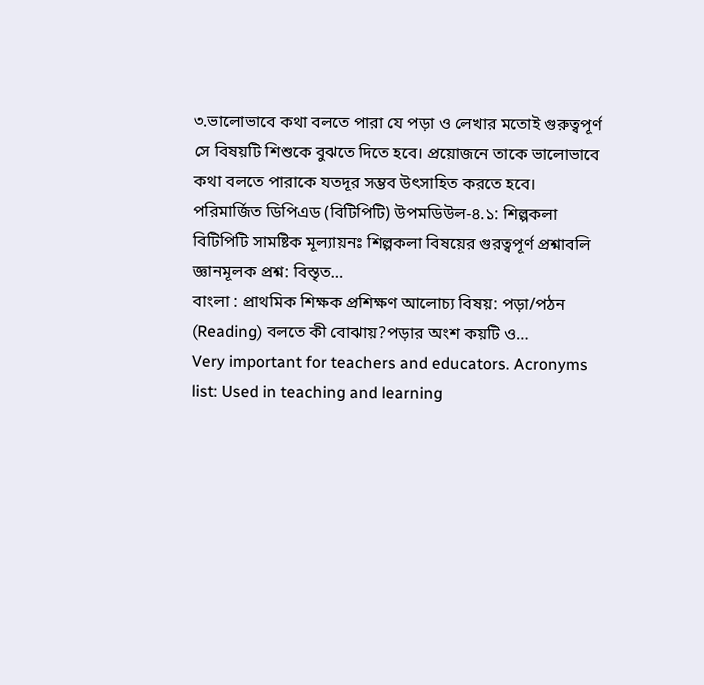৩.ভালোভাবে কথা বলতে পারা যে পড়া ও লেখার মতোই গুরুত্বপূর্ণ সে বিষয়টি শিশুকে বুঝতে দিতে হবে। প্রয়োজনে তাকে ভালোভাবে কথা বলতে পারাকে যতদূর সম্ভব উৎসাহিত করতে হবে।
পরিমার্জিত ডিপিএড (বিটিপিটি) উপমডিউল-৪.১: শিল্পকলা বিটিপিটি সামষ্টিক মূল্যায়নঃ শিল্পকলা বিষয়ের গুরত্বপূর্ণ প্রশ্নাবলি জ্ঞানমূলক প্রশ্ন: বিস্তৃত…
বাংলা : প্রাথমিক শিক্ষক প্রশিক্ষণ আলোচ্য বিষয়: পড়া/পঠন (Reading) বলতে কী বোঝায়?পড়ার অংশ কয়টি ও…
Very important for teachers and educators. Acronyms list: Used in teaching and learning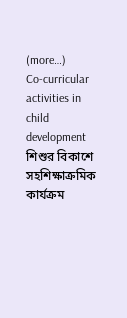(more…)
Co-curricular activities in child development শিশুর বিকাশে সহশিক্ষাক্রমিক কার্যক্রম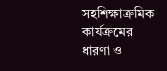সহশিক্ষাক্রমিক কার্যক্রমের ধারণা ও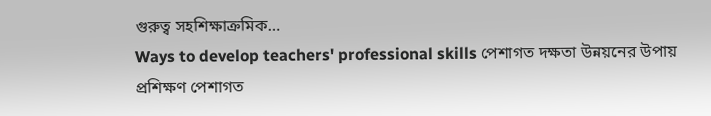গুরুত্ব সহশিক্ষাক্রমিক…
Ways to develop teachers' professional skills পেশাগত দক্ষতা উন্নয়নের উপায় প্রশিক্ষণ পেশাগত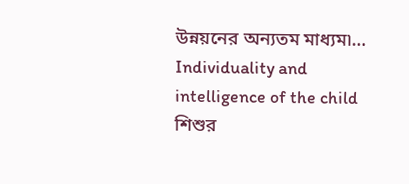উন্নয়নের অন্যতম মাধ্যম৷…
Individuality and intelligence of the child শিশুর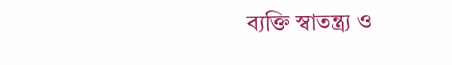ব্যক্তি স্বাতন্ত্র্য ও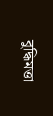বুদ্ধিমত্তা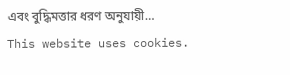এবং বুদ্ধিমত্তার ধরণ অনুযায়ী…
This website uses cookies.